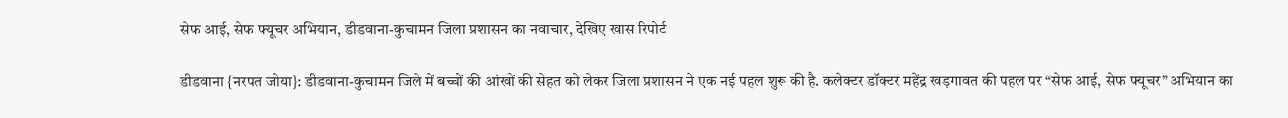सेफ आई, सेफ फ्यूचर अभियान, डीडवाना-कुचामन जिला प्रशासन का नवाचार, देखिए खास रिपोर्ट

डीडवाना {नरपत जोया}: डीडवाना-कुचामन जिले में बच्चों की आंखों की सेहत को लेकर जिला प्रशासन ने एक नई पहल शुरू की है. कलेक्टर डॉक्टर महेंद्र खड़गावत की पहल पर “सेफ आई, सेफ फ्यूचर” अभियान का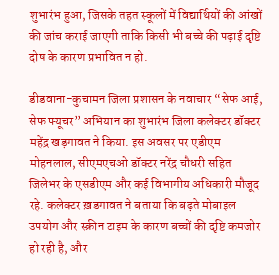शुभारंभ हुआ, जिसके तहत स्कूलों में विद्यार्थियों की आंखों की जांच कराई जाएगी ताकि किसी भी बच्चे की पढ़ाई दृष्टि दोष के कारण प्रभावित न हो.

डीडवाना-कुचामन जिला प्रशासन के नवाचार “सेफ आई, सेफ फ्यूचर” अभियान का शुभारंभ जिला कलेक्टर डॉक्टर महेंद्र खड़गावत ने किया. इस अवसर पर एडीएम मोहनलाल, सीएमएचओ डॉक्टर नरेंद्र चौधरी सहित जिलेभर के एसडीएम और कई विभागीय अधिकारी मौजूद रहे. कलेक्टर ख़डगावत ने बताया कि बढ़ते मोबाइल उपयोग और स्क्रीन टाइम के कारण बच्चों की दृष्टि कमजोर हो रही है, और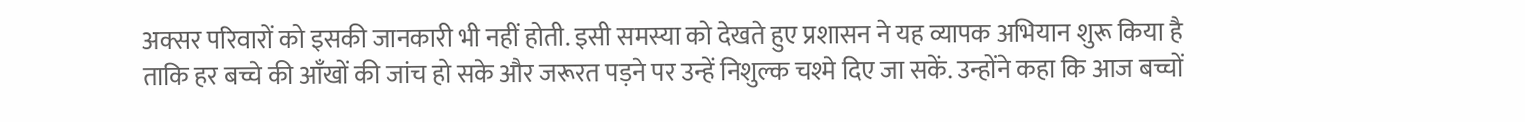अक्सर परिवारों को इसकी जानकारी भी नहीं होती. इसी समस्या को देखते हुए प्रशासन ने यह व्यापक अभियान शुरू किया है ताकि हर बच्चे की आँखों की जांच हो सके और जरूरत पड़ने पर उन्हें निशुल्क चश्मे दिए जा सकें. उन्होंने कहा कि आज बच्चों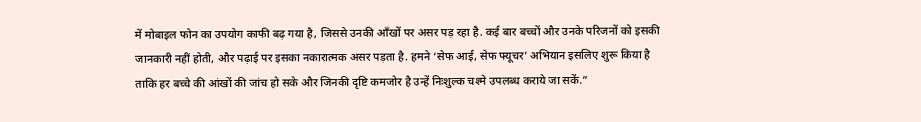में मोबाइल फोन का उपयोग काफी बढ़ गया है, जिससे उनकी आँखों पर असर पड़ रहा है. कई बार बच्चों और उनके परिजनों को इसकी जानकारी नहीं होती, और पढ़ाई पर इसका नकारात्मक असर पड़ता है. हमने ‘सेफ आई, सेफ फ्यूचर’ अभियान इसलिए शुरू किया है ताकि हर बच्चे की आंखों की जांच हो सके और जिनकी दृष्टि कमजोर है उन्हें निःशुल्क चश्मे उपलब्ध कराये जा सकें.”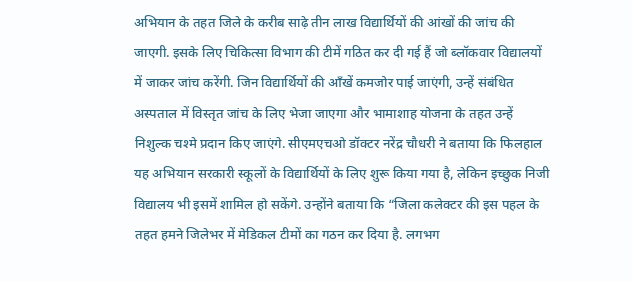अभियान के तहत जिले के करीब साढ़े तीन लाख विद्यार्थियों की आंखों की जांच की जाएगी. इसके लिए चिकित्सा विभाग की टीमें गठित कर दी गई हैं जो ब्लॉकवार विद्यालयों में जाकर जांच करेंगी. जिन विद्यार्थियों की आँखें कमजोर पाई जाएंगी, उन्हें संबंधित अस्पताल में विस्तृत जांच के लिए भेजा जाएगा और भामाशाह योजना के तहत उन्हें निशुल्क चश्मे प्रदान किए जाएंगे. सीएमएचओ डॉक्टर नरेंद्र चौधरी ने बताया कि फिलहाल यह अभियान सरकारी स्कूलों के विद्यार्थियों के लिए शुरू किया गया है, लेकिन इच्छुक निजी विद्यालय भी इसमें शामिल हो सकेंगे. उन्होंने बताया कि “जिला कलेक्टर की इस पहल के तहत हमने जिलेभर में मेडिकल टीमों का गठन कर दिया है. लगभग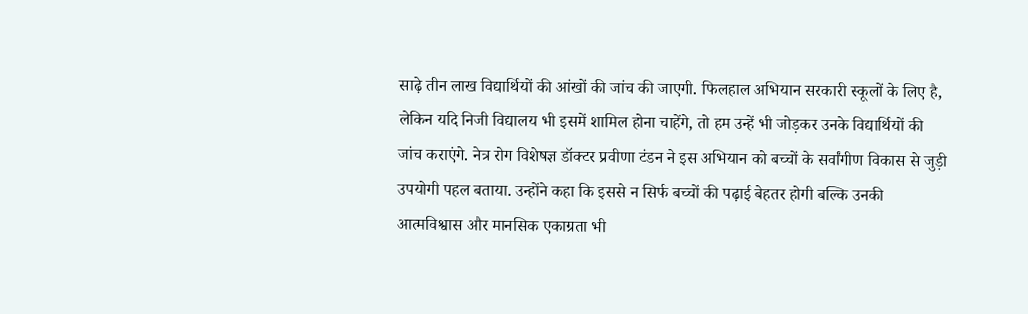साढ़े तीन लाख विद्यार्थियों की आंखों की जांच की जाएगी. फिलहाल अभियान सरकारी स्कूलों के लिए है, लेकिन यदि निजी विद्यालय भी इसमें शामिल होना चाहेंगे, तो हम उन्हें भी जोड़कर उनके विद्यार्थियों की जांच कराएंगे. नेत्र रोग विशेषज्ञ डॉक्टर प्रवीणा टंडन ने इस अभियान को बच्चों के सर्वांगीण विकास से जुड़ी उपयोगी पहल बताया. उन्होंने कहा कि इससे न सिर्फ बच्चों की पढ़ाई बेहतर होगी बल्कि उनकी आत्मविश्वास और मानसिक एकाग्रता भी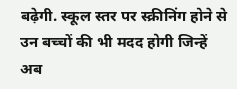बढ़ेगी. स्कूल स्तर पर स्क्रीनिंग होने से उन बच्चों की भी मदद होगी जिन्हें अब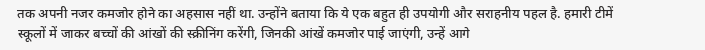तक अपनी नजर कमजोर होने का अहसास नहीं था. उन्होंने बताया कि ये एक बहुत ही उपयोगी और सराहनीय पहल है. हमारी टीमें स्कूलों में जाकर बच्चों की आंखों की स्क्रीनिंग करेंगी, जिनकी आंखें कमजोर पाई जाएंगी, उन्हें आगे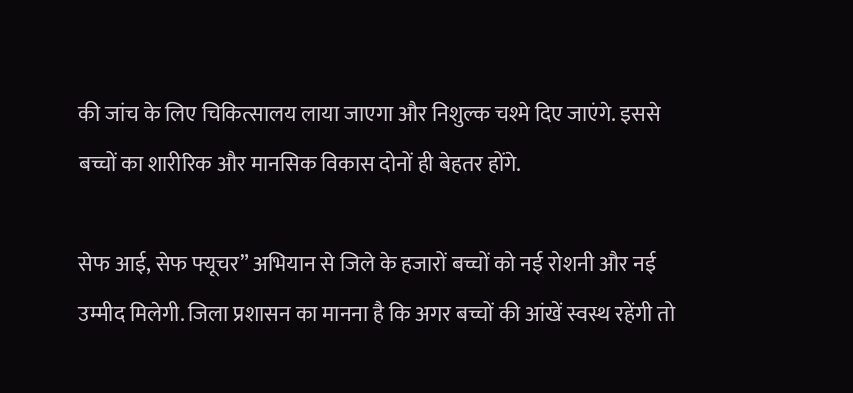की जांच के लिए चिकित्सालय लाया जाएगा और निशुल्क चश्मे दिए जाएंगे. इससे बच्चों का शारीरिक और मानसिक विकास दोनों ही बेहतर होंगे.

सेफ आई, सेफ फ्यूचर” अभियान से जिले के हजारों बच्चों को नई रोशनी और नई उम्मीद मिलेगी. जिला प्रशासन का मानना है कि अगर बच्चों की आंखें स्वस्थ रहेंगी तो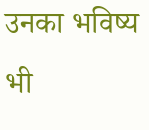उनका भविष्य भी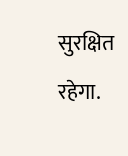सुरक्षित रहेगा.